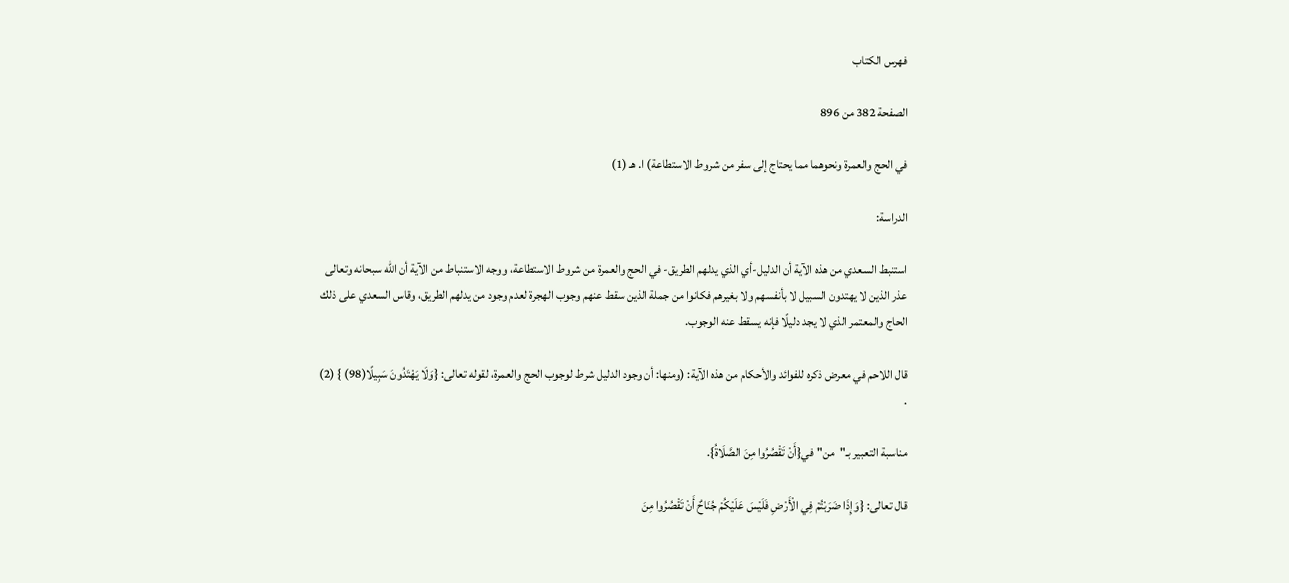فهرس الكتاب

الصفحة 382 من 896

في الحج والعمرة ونحوهما مما يحتاج إلى سفر من شروط الاستطاعة) ا. هـ (1)

الدراسة:

استنبط السعدي من هذه الآية أن الدليل-أي الذي يدلهم الطريق- في الحج والعمرة من شروط الاستطاعة، ووجه الاستنباط من الآية أن الله سبحانه وتعالى عذر الذين لا يهتدون السبيل لا بأنفسهم ولا بغيرهم فكانوا من جملة الذين سقط عنهم وجوب الهجرة لعدم وجود من يدلهم الطريق، وقاس السعدي على ذلك الحاج والمعتمر الذي لا يجد دليلًا فإنه يسقط عنه الوجوب.

قال اللاحم في معرض ذكره للفوائد والأحكام من هذه الآية: (ومنها: أن وجود الدليل شرط لوجوب الحج والعمرة، لقوله تعالى: {وَلَا يَهْتَدُونَ سَبِيلًا(98) } (2) .

مناسبة التعبير بـ"من"في{أَنْ تَقْصُرُوا مِنَ الصَّلَاةُ}.

قال تعالى: {وَإِذَا ضَرَبْتُمْ فِي الْأَرْضِ فَلَيْسَ عَلَيْكُمْ جُنَاحٌ أَنْ تَقْصُرُوا مِنَ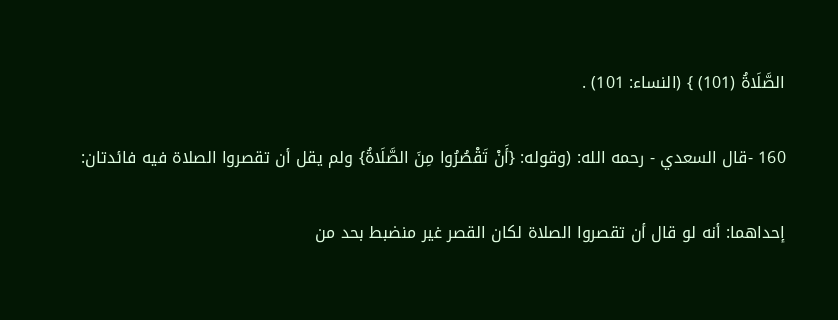الصَّلَاةُ (101) } (النساء: 101) .

160 -قال السعدي - رحمه الله: (وقوله: {أَنْ تَقْصُرُوا مِنَ الصَّلَاةُ} ولم يقل أن تقصروا الصلاة فيه فائدتان:

إحداهما: أنه لو قال أن تقصروا الصلاة لكان القصر غير منضبط بحد من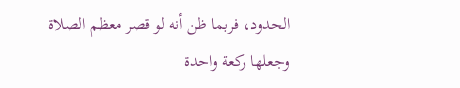الحدود، فربما ظن أنه لو قصر معظم الصلاة وجعلها ركعة واحدة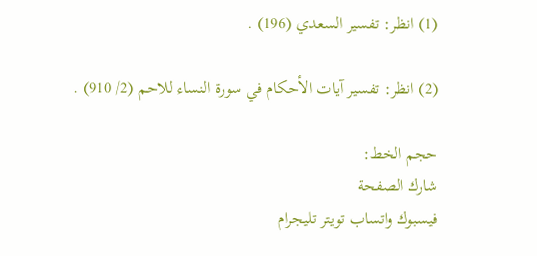(1) انظر: تفسير السعدي (196) .

(2) انظر: تفسير آيات الأحكام في سورة النساء للاحم (2/ 910) .

حجم الخط:
شارك الصفحة
فيسبوك واتساب تويتر تليجرام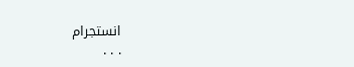انستجرام
. . .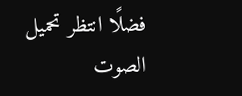فضلًا انتظر تحميل الصوت